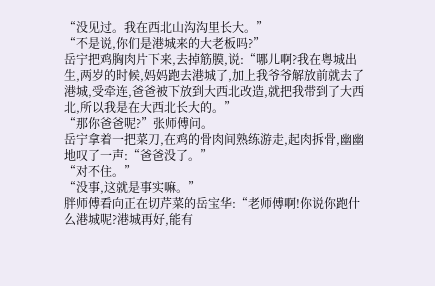“没见过。我在西北山沟沟里长大。”
“不是说,你们是港城来的大老板吗?”
岳宁把鸡胸肉片下来,去掉筋膜,说:“哪儿啊?我在粤城出生,两岁的时候,妈妈跑去港城了,加上我爷爷解放前就去了港城,受牵连,爸爸被下放到大西北改造,就把我带到了大西北,所以我是在大西北长大的。”
“那你爸爸呢?”张师傅问。
岳宁拿着一把菜刀,在鸡的骨肉间熟练游走,起肉拆骨,幽幽地叹了一声:“爸爸没了。”
“对不住。”
“没事,这就是事实嘛。”
胖师傅看向正在切芹菜的岳宝华:“老师傅啊!你说你跑什么港城呢?港城再好,能有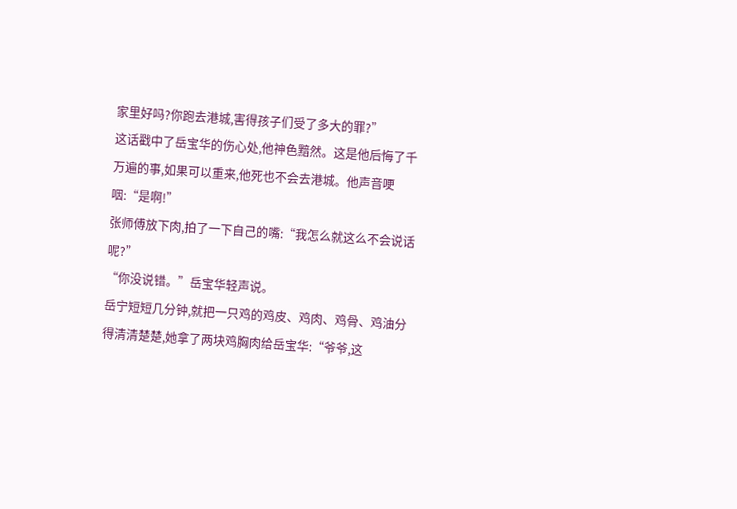家里好吗?你跑去港城,害得孩子们受了多大的罪?”
这话戳中了岳宝华的伤心处,他神色黯然。这是他后悔了千万遍的事,如果可以重来,他死也不会去港城。他声音哽咽:“是啊!”
张师傅放下肉,拍了一下自己的嘴:“我怎么就这么不会说话呢?”
“你没说错。”岳宝华轻声说。
岳宁短短几分钟,就把一只鸡的鸡皮、鸡肉、鸡骨、鸡油分得清清楚楚,她拿了两块鸡胸肉给岳宝华:“爷爷,这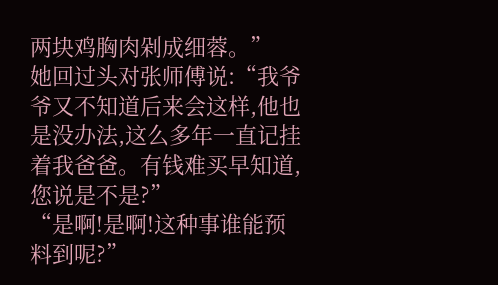两块鸡胸肉剁成细蓉。”
她回过头对张师傅说:“我爷爷又不知道后来会这样,他也是没办法,这么多年一直记挂着我爸爸。有钱难买早知道,您说是不是?”
“是啊!是啊!这种事谁能预料到呢?”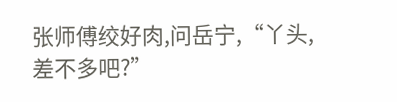张师傅绞好肉,问岳宁,“丫头,差不多吧?”